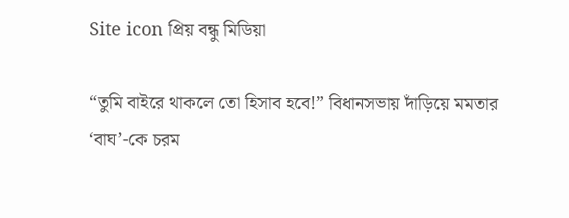Site icon প্রিয় বন্ধু মিডিয়া

“তুমি বাইরে থাকলে তো হিসাব হবে!” বিধানসভায় দাঁড়িয়ে মমতার ‘বাঘ’-কে চরম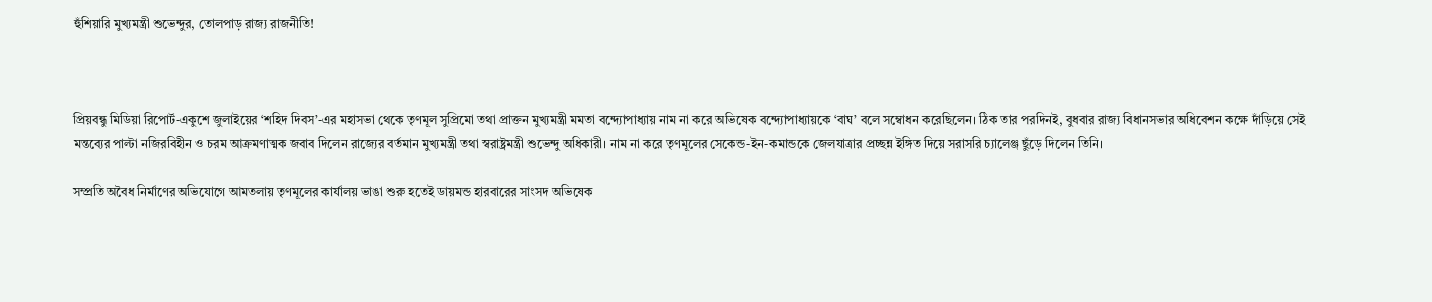হুঁশিয়ারি মুখ্যমন্ত্রী শুভেন্দুর, তোলপাড় রাজ্য রাজনীতি!



প্রিয়বন্ধু মিডিয়া রিপোর্ট-একুশে জুলাইয়ের ‘শহিদ দিবস’-এর মহাসভা থেকে তৃণমূল সুপ্রিমো তথা প্রাক্তন মুখ্যমন্ত্রী মমতা বন্দ্যোপাধ্যায় নাম না করে অভিষেক বন্দ্যোপাধ্যায়কে ‘বাঘ’ বলে সম্বোধন করেছিলেন। ঠিক তার পরদিনই, বুধবার রাজ্য বিধানসভার অধিবেশন কক্ষে দাঁড়িয়ে সেই মন্তব্যের পাল্টা নজিরবিহীন ও চরম আক্রমণাত্মক জবাব দিলেন রাজ্যের বর্তমান মুখ্যমন্ত্রী তথা স্বরাষ্ট্রমন্ত্রী শুভেন্দু অধিকারী। নাম না করে তৃণমূলের সেকেন্ড-ইন-কমান্ডকে জেলযাত্রার প্রচ্ছন্ন ইঙ্গিত দিয়ে সরাসরি চ্যালেঞ্জ ছুঁড়ে দিলেন তিনি।

সম্প্রতি অবৈধ নির্মাণের অভিযোগে আমতলায় তৃণমূলের কার্যালয় ভাঙা শুরু হতেই ডায়মন্ড হারবারের সাংসদ অভিষেক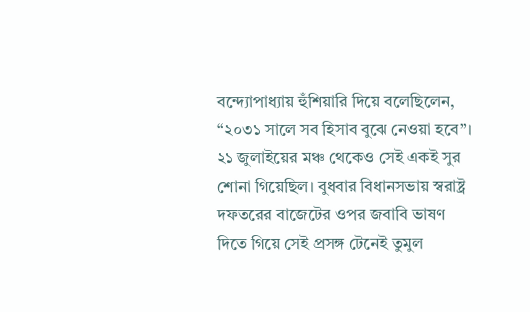বন্দ্যোপাধ্যায় হুঁশিয়ারি দিয়ে বলেছিলেন, “২০৩১ সালে সব হিসাব বুঝে নেওয়া হবে”। ২১ জুলাইয়ের মঞ্চ থেকেও সেই একই সুর শোনা গিয়েছিল। বুধবার বিধানসভায় স্বরাষ্ট্র দফতরের বাজেটের ওপর জবাবি ভাষণ দিতে গিয়ে সেই প্রসঙ্গ টেনেই তুমুল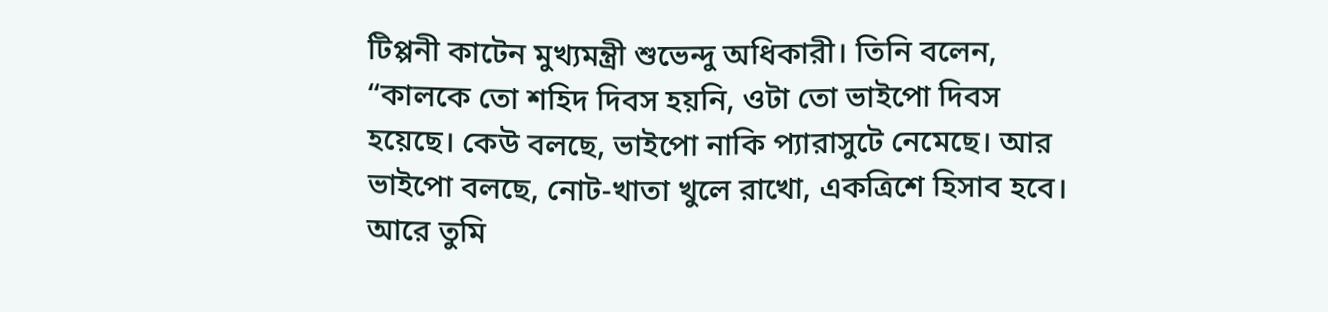টিপ্পনী কাটেন মুখ্যমন্ত্রী শুভেন্দু অধিকারী। তিনি বলেন, “কালকে তো শহিদ দিবস হয়নি, ওটা তো ভাইপো দিবস হয়েছে। কেউ বলছে, ভাইপো নাকি প্যারাসুটে নেমেছে। আর ভাইপো বলছে, নোট-খাতা খুলে রাখো, একত্রিশে হিসাব হবে। আরে তুমি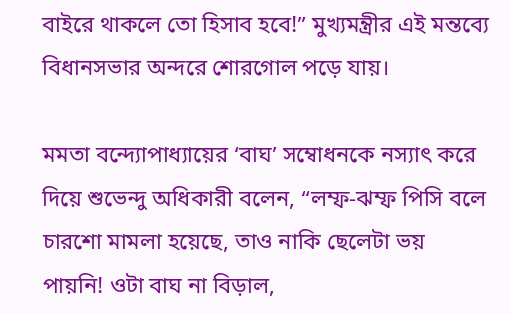বাইরে থাকলে তো হিসাব হবে!” মুখ্যমন্ত্রীর এই মন্তব্যে বিধানসভার অন্দরে শোরগোল পড়ে যায়।

মমতা বন্দ্যোপাধ্যায়ের ‘বাঘ’ সম্বোধনকে নস্যাৎ করে দিয়ে শুভেন্দু অধিকারী বলেন, “লম্ফ-ঝম্ফ পিসি বলে চারশো মামলা হয়েছে, তাও নাকি ছেলেটা ভয় পায়নি! ওটা বাঘ না বিড়াল,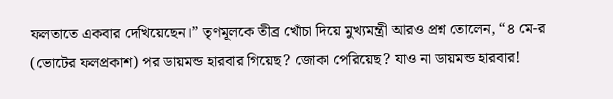ফলতাতে একবার দেখিয়েছেন।” তৃণমূলকে তীব্র খোঁচা দিয়ে মুখ্যমন্ত্রী আরও প্রশ্ন তোলেন, “৪ মে-র (ভোটের ফলপ্রকাশ) পর ডায়মন্ড হারবার গিয়েছ? জোকা পেরিয়েছ? যাও না ডায়মন্ড হারবার!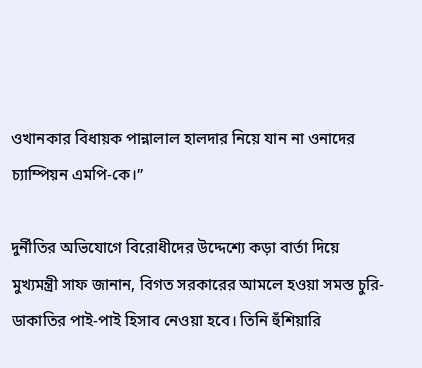ওখানকার বিধায়ক পান্নালাল হালদার নিয়ে যান না ওনাদের চ্যাম্পিয়ন এমপি-কে।”

দুর্নীতির অভিযোগে বিরোধীদের উদ্দেশ্যে কড়া বার্তা দিয়ে মুখ্যমন্ত্রী সাফ জানান, বিগত সরকারের আমলে হওয়া সমস্ত চুরি-ডাকাতির পাই-পাই হিসাব নেওয়া হবে। তিনি হুঁশিয়ারি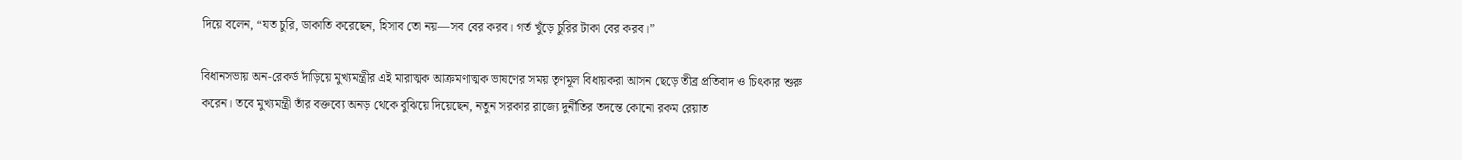দিয়ে বলেন, “যত চুরি, ডাকাতি করেছেন, হিসাব তো নয়—সব বের করব। গর্ত খুঁড়ে চুরির টাকা বের করব।”

বিধানসভায় অন-রেকর্ড দাঁড়িয়ে মুখ্যমন্ত্রীর এই মারাত্মক আক্রমণাত্মক ভাষণের সময় তৃণমূল বিধায়করা আসন ছেড়ে তীব্র প্রতিবাদ ও চিৎকার শুরু করেন। তবে মুখ্যমন্ত্রী তাঁর বক্তব্যে অনড় থেকে বুঝিয়ে দিয়েছেন, নতুন সরকার রাজ্যে দুর্নীতির তদন্তে কোনো রকম রেয়াত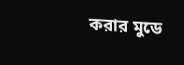করার মুডে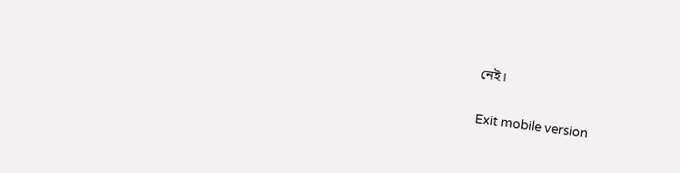নেই।

Exit mobile version